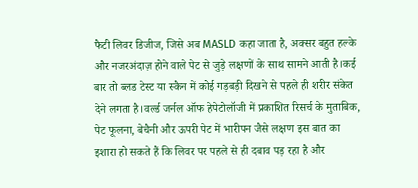फैटी लिवर डिजीज, जिसे अब MASLD कहा जाता है, अक्सर बहुत हल्के और नजरअंदाज़ होने वाले पेट से जुड़े लक्षणों के साथ सामने आती है।कई बार तो ब्लड टेस्ट या स्कैन में कोई गड़बड़ी दिखने से पहले ही शरीर संकेत देने लगता है।वर्ल्ड जर्नल ऑफ हेपेटोलॉजी में प्रकाशित रिसर्च के मुताबिक, पेट फूलना, बेचैनी और ऊपरी पेट में भारीपन जैसे लक्षण इस बात का इशारा हो सकते हैं कि लिवर पर पहले से ही दबाव पड़ रहा है और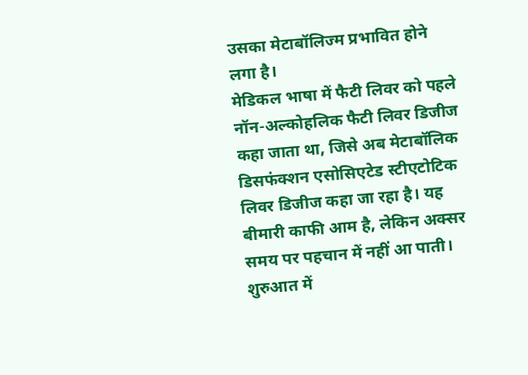उसका मेटाबॉलिज्म प्रभावित होने लगा है।
मेडिकल भाषा में फैटी लिवर को पहले नॉन-अल्कोहलिक फैटी लिवर डिजीज कहा जाता था, जिसे अब मेटाबॉलिक डिसफंक्शन एसोसिएटेड स्टीएटोटिक लिवर डिजीज कहा जा रहा है। यह बीमारी काफी आम है, लेकिन अक्सर समय पर पहचान में नहीं आ पाती। शुरुआत में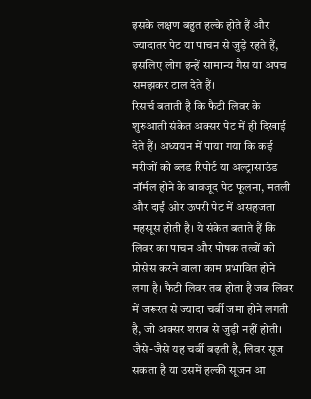इसके लक्षण बहुत हल्के होते हैं और ज्यादातर पेट या पाचन से जुड़े रहते हैं, इसलिए लोग इन्हें सामान्य गैस या अपच समझकर टाल देते हैं।
रिसर्च बताती है कि फैटी लिवर के शुरुआती संकेत अक्सर पेट में ही दिखाई देते हैं। अध्ययन में पाया गया कि कई मरीजों को ब्लड रिपोर्ट या अल्ट्रासाउंड नॉर्मल होने के बावजूद पेट फूलना, मतली और दाईं ओर ऊपरी पेट में असहजता महसूस होती है। ये संकेत बताते हैं कि लिवर का पाचन और पोषक तत्वों को प्रोसेस करने वाला काम प्रभावित होने लगा है। फैटी लिवर तब होता है जब लिवर में जरूरत से ज्यादा चर्बी जमा होने लगती है, जो अक्सर शराब से जुड़ी नहीं होती। जैसे-जैसे यह चर्बी बढ़ती है, लिवर सूज सकता है या उसमें हल्की सूजन आ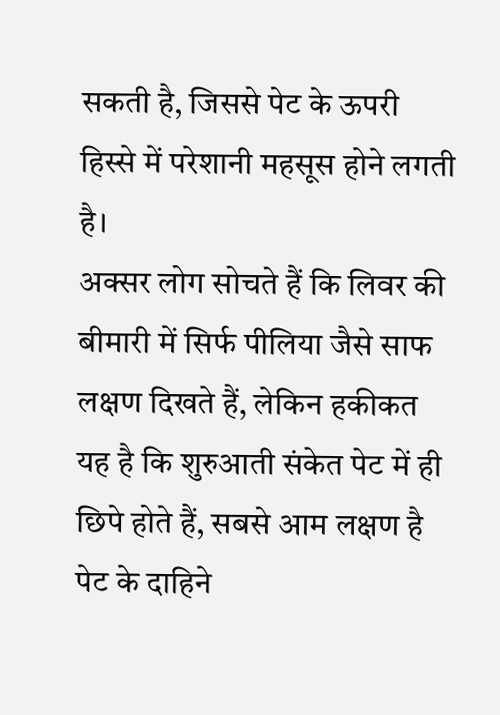सकती है, जिससे पेट के ऊपरी हिस्से में परेशानी महसूस होने लगती है।
अक्सर लोग सोचते हैं कि लिवर की बीमारी में सिर्फ पीलिया जैसे साफ लक्षण दिखते हैं, लेकिन हकीकत यह है कि शुरुआती संकेत पेट में ही छिपे होते हैं, सबसे आम लक्षण है पेट के दाहिने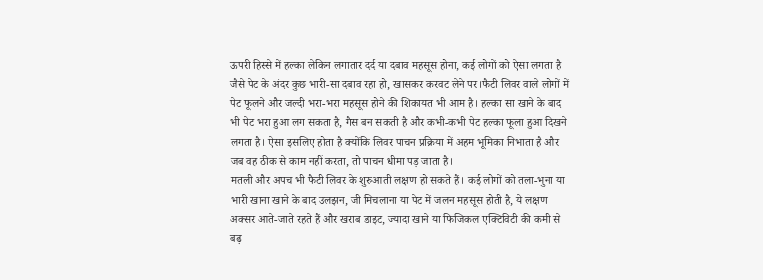ऊपरी हिस्से में हल्का लेकिन लगातार दर्द या दबाव महसूस होना, कई लोगों को ऐसा लगता है जैसे पेट के अंदर कुछ भारी-सा दबाव रहा हो, खासकर करवट लेने पर।फैटी लिवर वाले लोगों में पेट फूलने और जल्दी भरा-भरा महसूस होने की शिकायत भी आम है। हल्का सा खाने के बाद भी पेट भरा हुआ लग सकता है, गैस बन सकती है और कभी-कभी पेट हल्का फूला हुआ दिखने लगता है। ऐसा इसलिए होता है क्योंकि लिवर पाचन प्रक्रिया में अहम भूमिका निभाता है और जब वह ठीक से काम नहीं करता, तो पाचन धीमा पड़ जाता है।
मतली और अपच भी फैटी लिवर के शुरुआती लक्षण हो सकते हैं। कई लोगों को तला-भुना या भारी खाना खाने के बाद उलझन, जी मिचलाना या पेट में जलन महसूस होती है, ये लक्षण अक्सर आते-जाते रहते हैं और खराब डाइट, ज्यादा खाने या फिजिकल एक्टिविटी की कमी से बढ़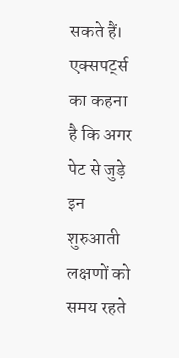सकते हैं।
एक्सपर्ट्स का कहना है कि अगर पेट से जुड़े इन शुरुआती लक्षणों को समय रहते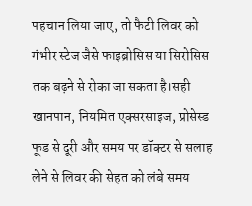पहचान लिया जाए, तो फैटी लिवर को गंभीर स्टेज जैसे फाइब्रोसिस या सिरोसिस तक बढ़ने से रोका जा सकता है।सही खानपान, नियमित एक्सरसाइज, प्रोसेस्ड फूड से दूरी और समय पर डॉक्टर से सलाह लेने से लिवर की सेहत को लंबे समय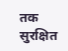तक सुरक्षित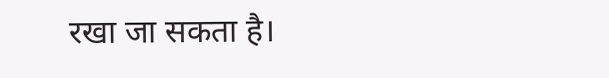रखा जा सकता है।